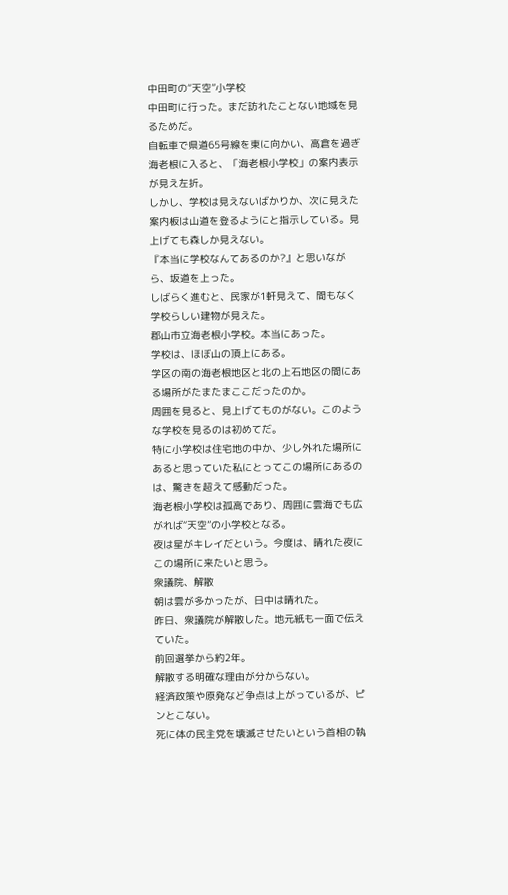中田町の“天空”小学校
中田町に行った。まだ訪れたことない地域を見るためだ。
自転車で県道65号線を東に向かい、高倉を過ぎ海老根に入ると、「海老根小学校」の案内表示が見え左折。
しかし、学校は見えないばかりか、次に見えた案内板は山道を登るようにと指示している。見上げても森しか見えない。
『本当に学校なんてあるのか?』と思いながら、坂道を上った。
しばらく進むと、民家が1軒見えて、間もなく学校らしい建物が見えた。
郡山市立海老根小学校。本当にあった。
学校は、ほぼ山の頂上にある。
学区の南の海老根地区と北の上石地区の間にある場所がたまたまここだったのか。
周囲を見ると、見上げてものがない。このような学校を見るのは初めてだ。
特に小学校は住宅地の中か、少し外れた場所にあると思っていた私にとってこの場所にあるのは、驚きを超えて感動だった。
海老根小学校は孤高であり、周囲に雲海でも広がれば“天空”の小学校となる。
夜は星がキレイだという。今度は、晴れた夜にこの場所に来たいと思う。
衆議院、解散
朝は雲が多かったが、日中は晴れた。
昨日、衆議院が解散した。地元紙も一面で伝えていた。
前回選挙から約2年。
解散する明確な理由が分からない。
経済政策や原発など争点は上がっているが、ピンとこない。
死に体の民主党を壊滅させたいという首相の執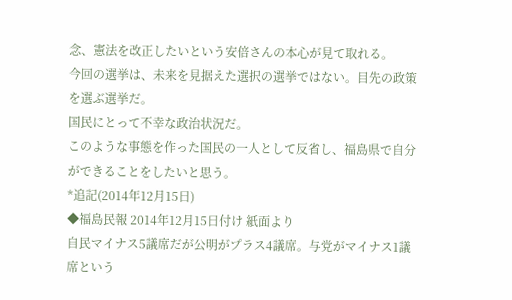念、憲法を改正したいという安倍さんの本心が見て取れる。
今回の選挙は、未来を見据えた選択の選挙ではない。目先の政策を選ぶ選挙だ。
国民にとって不幸な政治状況だ。
このような事態を作った国民の一人として反省し、福島県で自分ができることをしたいと思う。
*追記(2014年12月15日)
◆福島民報 2014年12月15日付け 紙面より
自民マイナス5議席だが公明がプラス4議席。与党がマイナス1議席という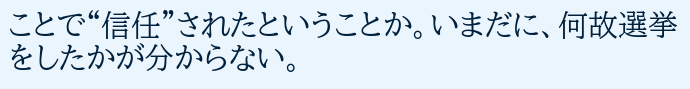ことで“信任”されたということか。いまだに、何故選挙をしたかが分からない。